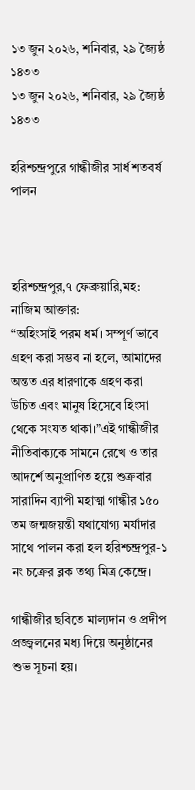১৩ জুন ২০২৬, শনিবার, ২৯ জ্যৈষ্ঠ ১৪৩৩
১৩ জুন ২০২৬, শনিবার, ২৯ জ্যৈষ্ঠ ১৪৩৩

হরিশ্চন্দ্রপুরে গান্ধীজীর সার্ধ শতবর্ষ পালন



হরিশ্চন্দ্রপুর,৭ ফেব্রুয়ারি,মহ: নাজিম আক্তার:
“অহিংসাই পরম ধর্ম। সম্পূর্ণ ভাবে গ্রহণ করা সম্ভব না হলে, আমাদের অন্তত এর ধারণাকে গ্রহণ করা উচিত এবং মানুষ হিসেবে হিংসা থেকে সংযত থাকা।”এই গান্ধীজীর নীতিবাক্যকে সামনে রেখে ও তার আদর্শে অনুপ্রাণিত হয়ে শুক্রবার সারাদিন ব্যাপী মহাত্মা গান্ধীর ১৫০ তম জন্মজয়ন্তী যথাযোগ্য মর্যাদার সাথে পালন করা হল হরিশ্চন্দ্রপুর-১ নং চক্রের ব্লক তথ্য মিত্র কেন্দ্রে।

গান্ধীজীর ছবিতে মাল্যদান ও প্রদীপ প্রজ্জ্বলনের মধ্য দিয়ে অনুষ্ঠানের শুভ সূচনা হয়।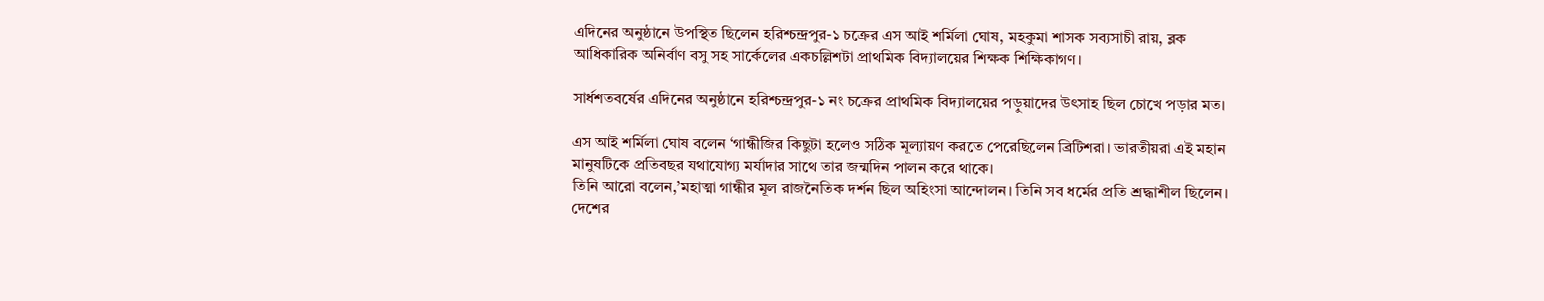এদিনের অনুষ্ঠানে উপস্থিত ছিলেন হরিশ্চন্দ্রপুর-১ চক্রের এস আই শর্মিলা ঘোষ, মহকুমা শাসক সব্যসাচী রায়, ব্লক আধিকারিক অনির্বাণ বসু সহ সার্কেলের একচল্লিশটা প্রাথমিক বিদ্যালয়ের শিক্ষক শিক্ষিকাগণ।

সার্ধশতবর্ষের এদিনের অনুষ্ঠানে হরিশ্চন্দ্রপুর-১ নং চক্রের প্রাথমিক বিদ্যালয়ের পড়ুয়াদের উৎসাহ ছিল চোখে পড়ার মত।

এস আই শর্মিলা ঘোষ বলেন ‘গান্ধীজির কিছুটা হলেও সঠিক মূল্যায়ণ করতে পেরেছিলেন ব্রিটিশরা। ভারতীয়রা এই মহান মানুষটিকে প্রতিবছর যথাযোগ্য মর্যাদার সাথে তার জন্মদিন পালন করে থাকে।
তিনি আরো বলেন,’মহাত্মা গান্ধীর মূল রাজনৈতিক দর্শন ছিল অহিংসা আন্দোলন। তিনি সব ধর্মের প্রতি শ্রদ্ধাশীল ছিলেন। দেশের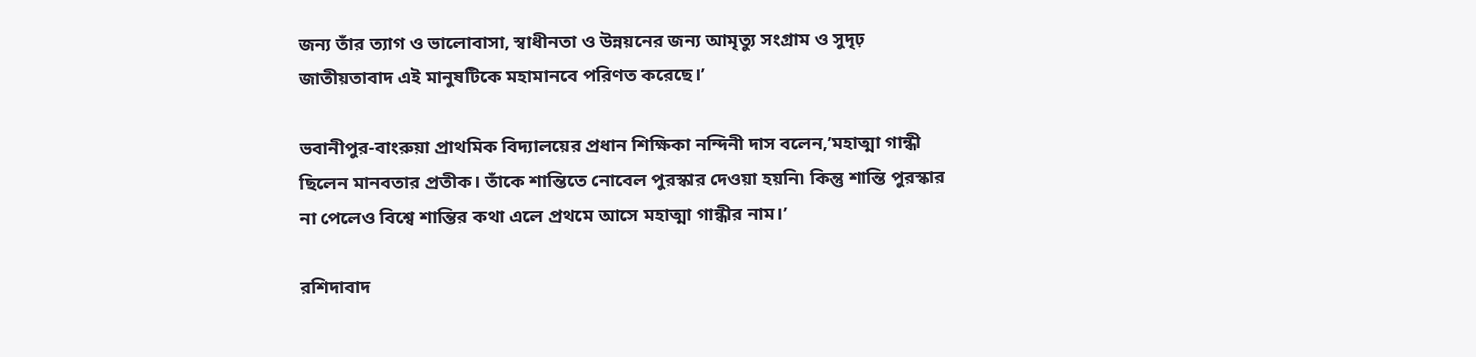জন্য তাঁর ত্যাগ ও ভালোবাসা, স্বাধীনতা ও উন্নয়নের জন্য আমৃত্যু সংগ্রাম ও সুদৃঢ় জাতীয়তাবাদ এই মানুষটিকে মহামানবে পরিণত করেছে।’

ভবানীপুর-বাংরুয়া প্রাথমিক বিদ্যালয়ের প্রধান শিক্ষিকা নন্দিনী দাস বলেন,’মহাত্মা গান্ধী ছিলেন মানবতার প্রতীক। তাঁকে শান্তিতে নোবেল পুরস্কার দেওয়া হয়নি৷ কিন্তু শান্তি পুরস্কার না পেলেও বিশ্বে শান্তির কথা এলে প্রথমে আসে মহাত্মা গান্ধীর নাম।’

রশিদাবাদ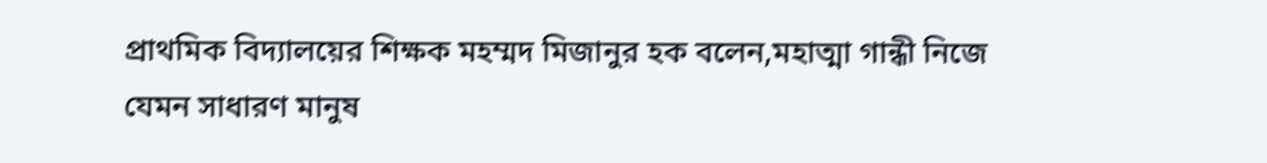প্রাথমিক বিদ্যালয়ের শিক্ষক মহম্মদ মিজানুর হক বলেন,মহাত্মা গান্ধী নিজে যেমন সাধারণ মানুষ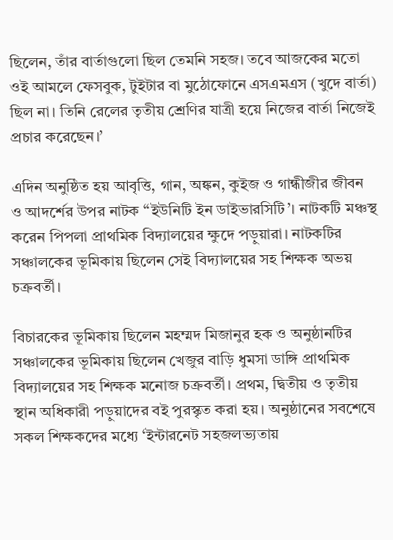ছিলেন, তাঁর বার্তাগুলো ছিল তেমনি সহজ। তবে আজকের মতো ওই আমলে ফেসবুক, টুইটার বা মুঠোফোনে এসএমএস (খুদে বার্তা) ছিল না। তিনি রেলের তৃতীয় শ্রেণির যাত্রী হয়ে নিজের বার্তা নিজেই প্রচার করেছেন।’

এদিন অনুষ্ঠিত হয় আবৃত্তি, গান, অঙ্কন, কুইজ ও গান্ধীজীর জীবন ও আদর্শের উপর নাটক “ইউনিটি ইন ডাইভারসিটি’। নাটকটি মঞ্চস্থ করেন পিপলা প্রাথমিক বিদ্যালয়ের ক্ষুদে পড়ুয়ারা। নাটকটির সঞ্চালকের ভূমিকায় ছিলেন সেই বিদ্যালয়ের সহ শিক্ষক অভয় চক্রবর্তী।

বিচারকের ভূমিকায় ছিলেন মহম্মদ মিজানুর হক ও অনুষ্ঠানটির সঞ্চালকের ভূমিকায় ছিলেন খেজুর বাড়ি ধুমসা ডাঙ্গি প্রাথমিক বিদ্যালয়ের সহ শিক্ষক মনোজ চক্রবর্তী। প্রথম, দ্বিতীয় ও তৃতীয় স্থান অধিকারী পড়ুয়াদের বই পুরস্কৃত করা হয়। অনুষ্ঠানের সবশেষে সকল শিক্ষকদের মধ্যে ‘ইন্টারনেট সহজলভ্যতায়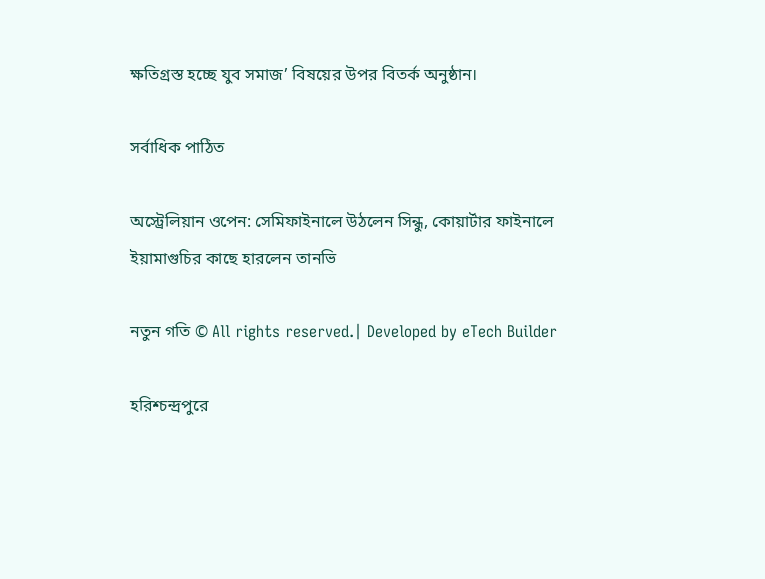ক্ষতিগ্রস্ত হচ্ছে যুব সমাজ’ বিষয়ের উপর বিতর্ক অনুষ্ঠান।

সর্বাধিক পাঠিত

অস্ট্রেলিয়ান ওপেন: সেমিফাইনালে উঠলেন সিন্ধু, কোয়ার্টার ফাইনালে ইয়ামাগুচির কাছে হারলেন তানভি

নতুন গতি © All rights reserved.| Developed by eTech Builder

হরিশ্চন্দ্রপুরে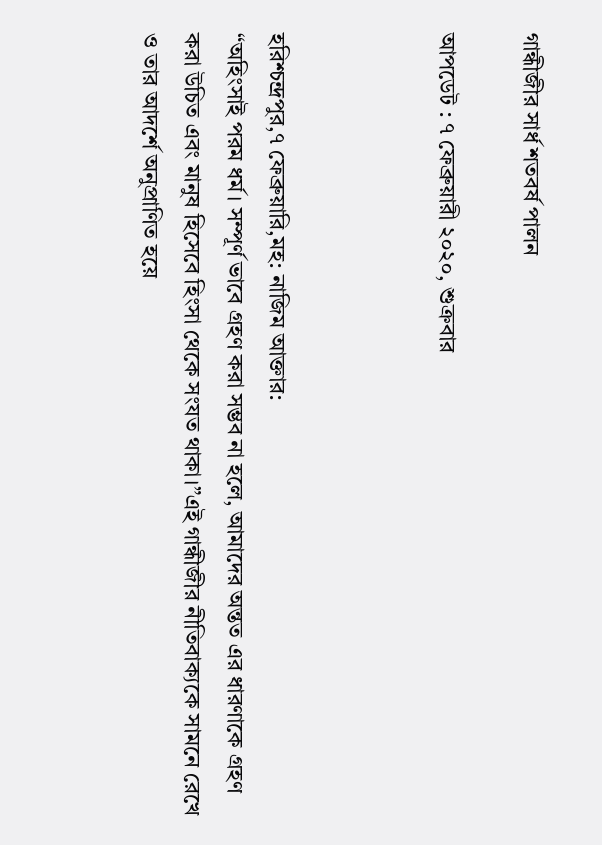গান্ধীজীর সার্ধ শতবর্ষ পালন

আপডেট : ৭ ফেব্রুয়ারী ২০২০, শুক্রবার



হরিশ্চন্দ্রপুর,৭ ফেব্রুয়ারি,মহ: নাজিম আক্তার:
“অহিংসাই পরম ধর্ম। সম্পূর্ণ ভাবে গ্রহণ করা সম্ভব না হলে, আমাদের অন্তত এর ধারণাকে গ্রহণ করা উচিত এবং মানুষ হিসেবে হিংসা থেকে সংযত থাকা।”এই গান্ধীজীর নীতিবাক্যকে সামনে রেখে ও তার আদর্শে অনুপ্রাণিত হয়ে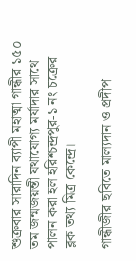শুক্রবার সারাদিন ব্যাপী মহাত্মা গান্ধীর ১৫০ তম জন্মজয়ন্তী যথাযোগ্য মর্যাদার সাথে পালন করা হল হরিশ্চন্দ্রপুর-১ নং চক্রের ব্লক তথ্য মিত্র কেন্দ্রে।

গান্ধীজীর ছবিতে মাল্যদান ও প্রদীপ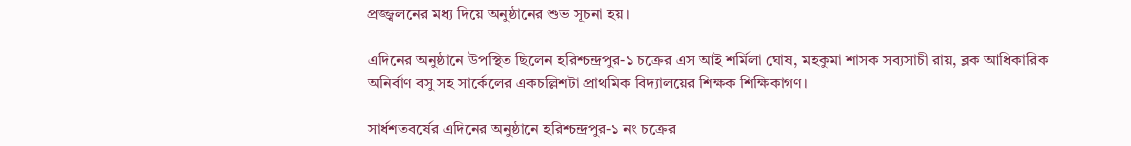প্রজ্জ্বলনের মধ্য দিয়ে অনুষ্ঠানের শুভ সূচনা হয়।

এদিনের অনুষ্ঠানে উপস্থিত ছিলেন হরিশ্চন্দ্রপুর-১ চক্রের এস আই শর্মিলা ঘোষ, মহকুমা শাসক সব্যসাচী রায়, ব্লক আধিকারিক অনির্বাণ বসু সহ সার্কেলের একচল্লিশটা প্রাথমিক বিদ্যালয়ের শিক্ষক শিক্ষিকাগণ।

সার্ধশতবর্ষের এদিনের অনুষ্ঠানে হরিশ্চন্দ্রপুর-১ নং চক্রের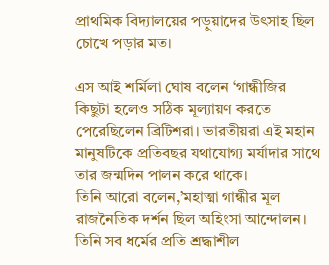প্রাথমিক বিদ্যালয়ের পড়ুয়াদের উৎসাহ ছিল চোখে পড়ার মত।

এস আই শর্মিলা ঘোষ বলেন ‘গান্ধীজির কিছুটা হলেও সঠিক মূল্যায়ণ করতে পেরেছিলেন ব্রিটিশরা। ভারতীয়রা এই মহান মানুষটিকে প্রতিবছর যথাযোগ্য মর্যাদার সাথে তার জন্মদিন পালন করে থাকে।
তিনি আরো বলেন,’মহাত্মা গান্ধীর মূল রাজনৈতিক দর্শন ছিল অহিংসা আন্দোলন। তিনি সব ধর্মের প্রতি শ্রদ্ধাশীল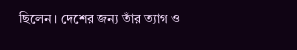ছিলেন। দেশের জন্য তাঁর ত্যাগ ও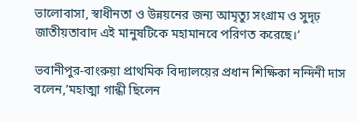ভালোবাসা, স্বাধীনতা ও উন্নয়নের জন্য আমৃত্যু সংগ্রাম ও সুদৃঢ় জাতীয়তাবাদ এই মানুষটিকে মহামানবে পরিণত করেছে।’

ভবানীপুর-বাংরুয়া প্রাথমিক বিদ্যালয়ের প্রধান শিক্ষিকা নন্দিনী দাস বলেন,’মহাত্মা গান্ধী ছিলেন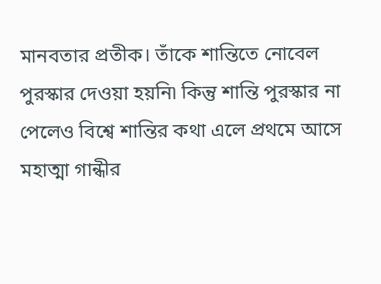মানবতার প্রতীক। তাঁকে শান্তিতে নোবেল পুরস্কার দেওয়া হয়নি৷ কিন্তু শান্তি পুরস্কার না পেলেও বিশ্বে শান্তির কথা এলে প্রথমে আসে মহাত্মা গান্ধীর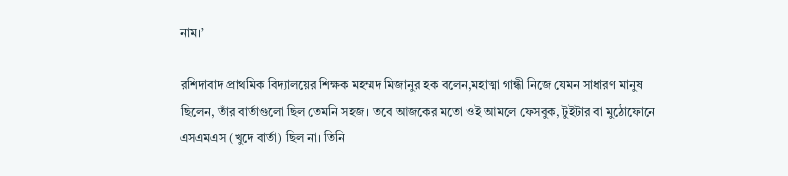নাম।’

রশিদাবাদ প্রাথমিক বিদ্যালয়ের শিক্ষক মহম্মদ মিজানুর হক বলেন,মহাত্মা গান্ধী নিজে যেমন সাধারণ মানুষ ছিলেন, তাঁর বার্তাগুলো ছিল তেমনি সহজ। তবে আজকের মতো ওই আমলে ফেসবুক, টুইটার বা মুঠোফোনে এসএমএস (খুদে বার্তা) ছিল না। তিনি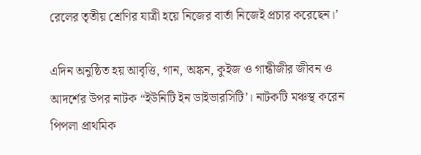রেলের তৃতীয় শ্রেণির যাত্রী হয়ে নিজের বার্তা নিজেই প্রচার করেছেন।’

এদিন অনুষ্ঠিত হয় আবৃত্তি, গান, অঙ্কন, কুইজ ও গান্ধীজীর জীবন ও আদর্শের উপর নাটক “ইউনিটি ইন ডাইভারসিটি’। নাটকটি মঞ্চস্থ করেন পিপলা প্রাথমিক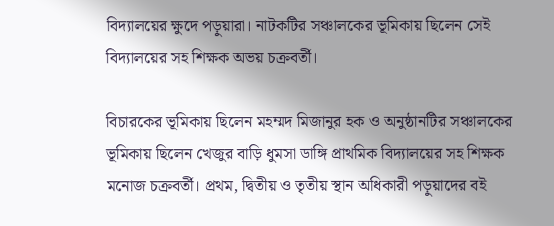বিদ্যালয়ের ক্ষুদে পড়ুয়ারা। নাটকটির সঞ্চালকের ভূমিকায় ছিলেন সেই বিদ্যালয়ের সহ শিক্ষক অভয় চক্রবর্তী।

বিচারকের ভূমিকায় ছিলেন মহম্মদ মিজানুর হক ও অনুষ্ঠানটির সঞ্চালকের ভূমিকায় ছিলেন খেজুর বাড়ি ধুমসা ডাঙ্গি প্রাথমিক বিদ্যালয়ের সহ শিক্ষক মনোজ চক্রবর্তী। প্রথম, দ্বিতীয় ও তৃতীয় স্থান অধিকারী পড়ুয়াদের বই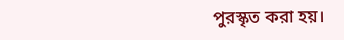পুরস্কৃত করা হয়।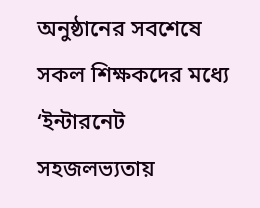অনুষ্ঠানের সবশেষে সকল শিক্ষকদের মধ্যে ‘ইন্টারনেট সহজলভ্যতায়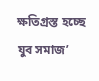ক্ষতিগ্রস্ত হচ্ছে যুব সমাজ’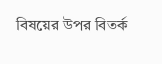বিষয়ের উপর বিতর্ক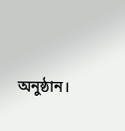অনুষ্ঠান।